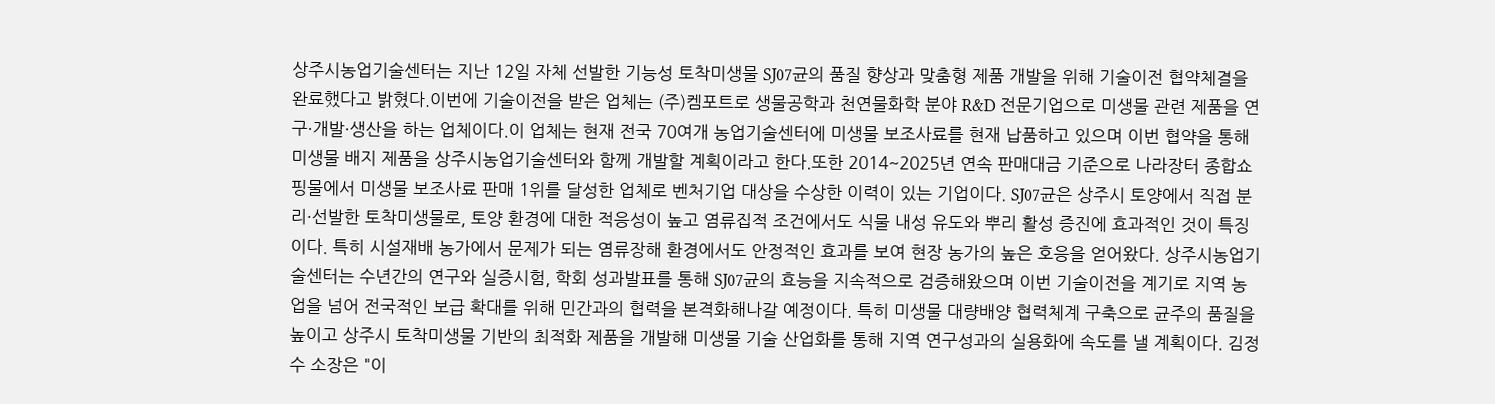상주시농업기술센터는 지난 12일 자체 선발한 기능성 토착미생물 SJ07균의 품질 향상과 맞춤형 제품 개발을 위해 기술이전 협약체결을 완료했다고 밝혔다.이번에 기술이전을 받은 업체는 (주)켐포트로 생물공학과 천연물화학 분야 R&D 전문기업으로 미생물 관련 제품을 연구·개발·생산을 하는 업체이다.이 업체는 현재 전국 70여개 농업기술센터에 미생물 보조사료를 현재 납품하고 있으며 이번 협약을 통해 미생물 배지 제품을 상주시농업기술센터와 함께 개발할 계획이라고 한다.또한 2014~2025년 연속 판매대금 기준으로 나라장터 종합쇼핑물에서 미생물 보조사료 판매 1위를 달성한 업체로 벤처기업 대상을 수상한 이력이 있는 기업이다. SJ07균은 상주시 토양에서 직접 분리·선발한 토착미생물로, 토양 환경에 대한 적응성이 높고 염류집적 조건에서도 식물 내성 유도와 뿌리 활성 증진에 효과적인 것이 특징이다. 특히 시설재배 농가에서 문제가 되는 염류장해 환경에서도 안정적인 효과를 보여 현장 농가의 높은 호응을 얻어왔다. 상주시농업기술센터는 수년간의 연구와 실증시험, 학회 성과발표를 통해 SJ07균의 효능을 지속적으로 검증해왔으며 이번 기술이전을 계기로 지역 농업을 넘어 전국적인 보급 확대를 위해 민간과의 협력을 본격화해나갈 예정이다. 특히 미생물 대량배양 협력체계 구축으로 균주의 품질을 높이고 상주시 토착미생물 기반의 최적화 제품을 개발해 미생물 기술 산업화를 통해 지역 연구성과의 실용화에 속도를 낼 계획이다. 김정수 소장은 "이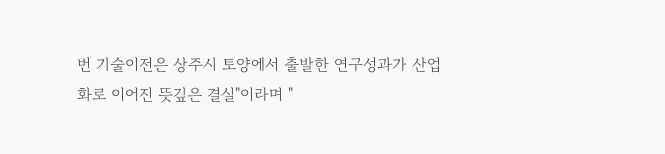번 기술이전은 상주시 토양에서 출발한 연구성과가 산업화로 이어진 뜻깊은 결실"이라며 "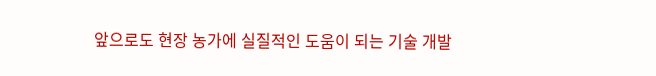앞으로도 현장 농가에 실질적인 도움이 되는 기술 개발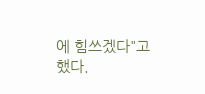에 힘쓰겠다"고 했다.